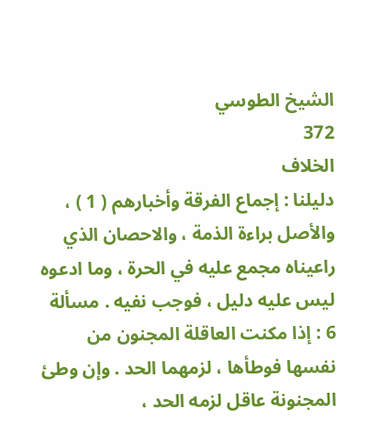الشيخ الطوسي
372
الخلاف
دليلنا : إجماع الفرقة وأخبارهم ( 1 ) ، والأصل براءة الذمة ، والاحصان الذي راعيناه مجمع عليه في الحرة ، وما ادعوه ليس عليه دليل ، فوجب نفيه . مسألة 6 : إذا مكنت العاقلة المجنون من نفسها فوطأها ، لزمهما الحد . وإن وطئ المجنونة عاقل لزمه الحد ،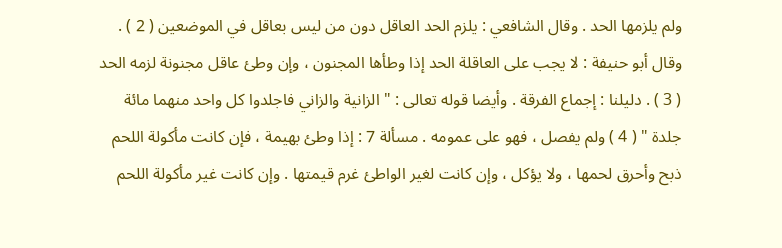ولم يلزمها الحد . وقال الشافعي : يلزم الحد العاقل دون من ليس بعاقل في الموضعين ( 2 ) . وقال أبو حنيفة : لا يجب على العاقلة الحد إذا وطأها المجنون ، وإن وطئ عاقل مجنونة لزمه الحد ( 3 ) . دليلنا : إجماع الفرقة . وأيضا قوله تعالى : " الزانية والزاني فاجلدوا كل واحد منهما مائة جلدة " ( 4 ) ولم يفصل ، فهو على عمومه . مسألة 7 : إذا وطئ بهيمة ، فإن كانت مأكولة اللحم ذبح وأحرق لحمها ، ولا يؤكل ، وإن كانت لغير الواطئ غرم قيمتها . وإن كانت غير مأكولة اللحم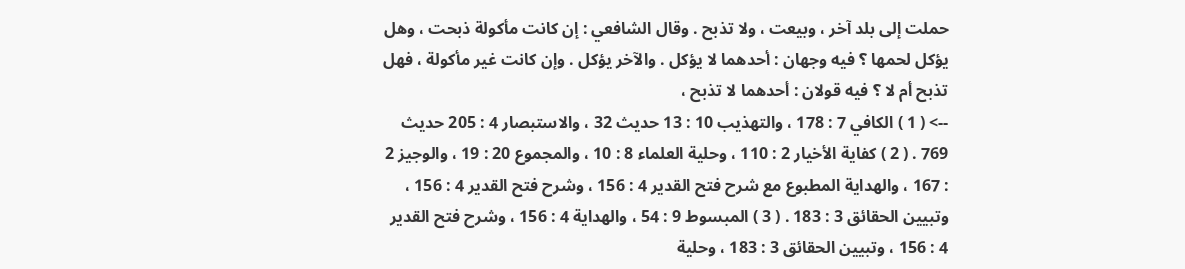حملت إلى بلد آخر ، وبيعت ، ولا تذبح . وقال الشافعي : إن كانت مأكولة ذبحت ، وهل يؤكل لحمها ؟ فيه وجهان : أحدهما لا يؤكل . والآخر يؤكل . وإن كانت غير مأكولة ، فهل تذبح أم لا ؟ فيه قولان : أحدهما لا تذبح ،
--> ( 1 ) الكافي 7 : 178 ، والتهذيب 10 : 13 حديث 32 ، والاستبصار 4 : 205 حديث 769 . ( 2 ) كفاية الأخيار 2 : 110 ، وحلية العلماء 8 : 10 ، والمجموع 20 : 19 ، والوجيز 2 : 167 ، والهداية المطبوع مع شرح فتح القدير 4 : 156 ، وشرح فتح القدير 4 : 156 ، وتبيين الحقائق 3 : 183 . ( 3 ) المبسوط 9 : 54 ، والهداية 4 : 156 ، وشرح فتح القدير 4 : 156 ، وتبيين الحقائق 3 : 183 ، وحلية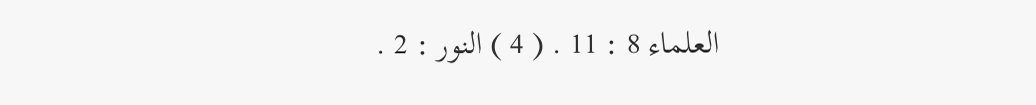العلماء 8 : 11 . ( 4 ) النور : 2 .